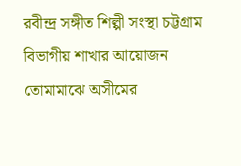রবীন্দ্র সঙ্গীত শিল্পী সংস্থা চট্টগ্রাম বিভাগীয় শাখার আয়োজন তোমামাঝে অসীমের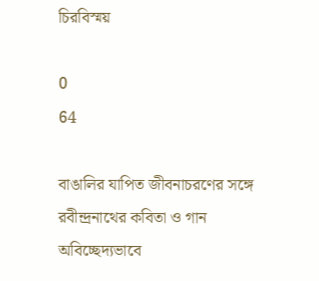চিরবিস্ময়

0
64

বাঙালির যাপিত জীবনাচরণের সঙ্গে রবীন্দ্রনাথের কবিতা ও গান অবিচ্ছেদ্যভাবে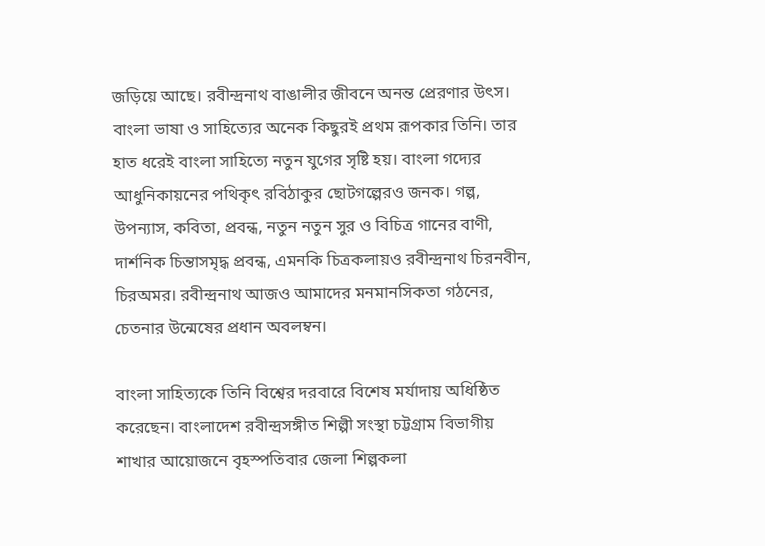জড়িয়ে আছে। রবীন্দ্রনাথ বাঙালীর জীবনে অনন্ত প্রেরণার উৎস। বাংলা ভাষা ও সাহিত্যের অনেক কিছুরই প্রথম রূপকার তিনি। তার হাত ধরেই বাংলা সাহিত্যে নতুন যুগের সৃষ্টি হয়। বাংলা গদ্যের আধুনিকায়নের পথিকৃৎ রবিঠাকুর ছোটগল্পেরও জনক। গল্প, উপন্যাস, কবিতা, প্রবন্ধ, নতুন নতুন সুর ও বিচিত্র গানের বাণী, দার্শনিক চিন্তাসমৃদ্ধ প্রবন্ধ, এমনকি চিত্রকলায়ও রবীন্দ্রনাথ চিরনবীন, চিরঅমর। রবীন্দ্রনাথ আজও আমাদের মনমানসিকতা গঠনের, চেতনার উন্মেষের প্রধান অবলম্বন।

বাংলা সাহিত্যকে তিনি বিশ্বের দরবারে বিশেষ মর্যাদায় অধিষ্ঠিত করেছেন। বাংলাদেশ রবীন্দ্রসঙ্গীত শিল্পী সংস্থা চট্টগ্রাম বিভাগীয় শাখার আয়োজনে বৃহস্পতিবার জেলা শিল্পকলা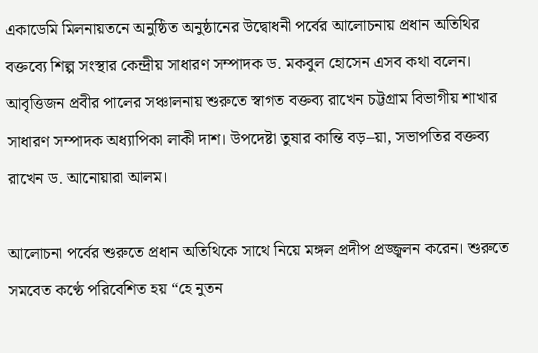একাডেমি মিলনায়তনে অনুষ্ঠিত অনুষ্ঠানের উদ্বোধনী পর্বের আলোচনায় প্রধান অতিথির বক্তব্যে শিল্প সংস্থার কেন্দ্রীয় সাধারণ সম্পাদক ড. মকবুল হোসেন এসব কথা বলেন। আবৃত্তিজন প্রবীর পালের সঞ্চালনায় শুরুতে স্বাগত বক্তব্য রাখেন চট্টগ্রাম বিভাগীয় শাখার সাধারণ সম্পাদক অধ্যাপিকা লাকী দাশ। উপদেষ্টা তুষার কান্তি বড়–য়া, সভাপতির বক্তব্য রাখেন ড. আনোয়ারা আলম।

আলোচনা পর্বের শুরুতে প্রধান অতিথিকে সাথে নিয়ে মঙ্গল প্রদীপ প্রজ্জ্বলন করেন। শুরুতে সমবেত কণ্ঠে পরিবেশিত হয় “হে নুতন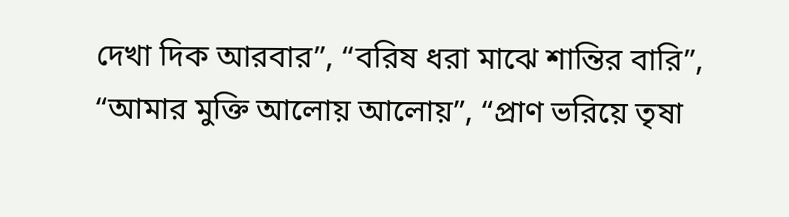দেখা দিক আরবার”, “বরিষ ধরা মাঝে শান্তির বারি”, “আমার মুক্তি আলোয় আলোয়”, “প্রাণ ভরিয়ে তৃষা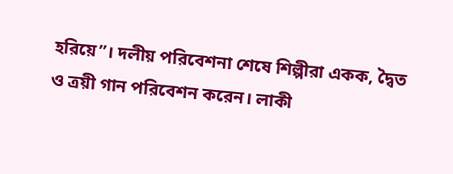হরিয়ে”। দলীয় পরিবেশনা শেষে শিল্পীরা একক, দ্বৈত ও ত্রয়ী গান পরিবেশন করেন। লাকী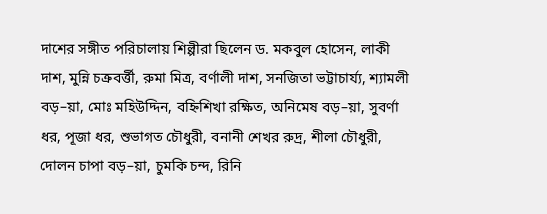দাশের সঙ্গীত পরিচালায় শিল্পীরা ছিলেন ড. মকবুল হোসেন, লাকী দাশ, মুন্নি চক্রবর্ত্তী, রুমা মিত্র, বর্ণালী দাশ, সনজিতা ভট্টাচার্য্য, শ্যামলী বড়–য়া, মোঃ মহিউদ্দিন, বহ্নিশিখা রক্ষিত, অনিমেষ বড়–য়া, সুবর্ণা ধর, পূজা ধর, শুভাগত চৌধুরী, বনানী শেখর রুদ্র, শীলা চৌধুরী, দোলন চাপা বড়–য়া, চুমকি চন্দ, রিনি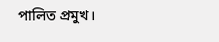পালিত প্রমুখ।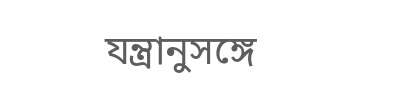যন্ত্রানুসঙ্গে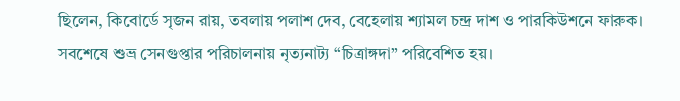ছিলেন, কিবোর্ডে সৃজন রায়, তবলায় পলাশ দেব, বেহেলায় শ্যামল চন্দ্র দাশ ও পারকিউশনে ফারুক। সবশেষে শুভ্র সেনগুপ্তার পরিচালনায় নৃত্যনাট্য “চিত্রাঙ্গদা” পরিবেশিত হয়।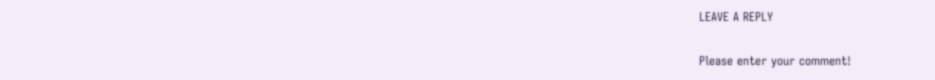LEAVE A REPLY

Please enter your comment!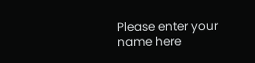Please enter your name here